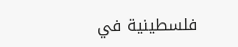فلسطينية في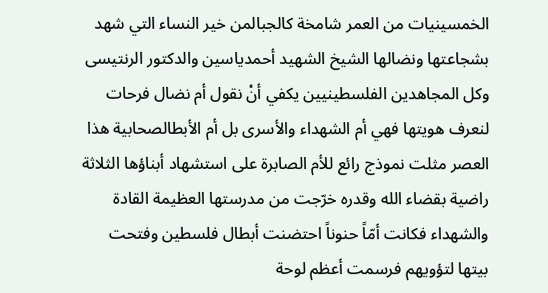الخمسينيات من العمر شامخة كالجبالمن خير النساء التي شهد بشجاعتها ونضالها الشيخ الشهيد أحمدياسين والدكتور الرنتيسى وكل المجاهدين الفلسطينيين يكفي أنْ نقول أم نضال فرحات لنعرف هويتها فهي أم الشهداء والأسرى بل أم الأبطالصحابية هذا العصر مثلت نموذج رائع للأم الصابرة على استشهاد أبناؤها الثلاثة راضية بقضاء الله وقدره خرّجت من مدرستها العظيمة القادة والشهداء فكانت أمّاً حنوناً احتضنت أبطال فلسطين وفتحت بيتها لتؤويهم فرسمت أعظم لوحة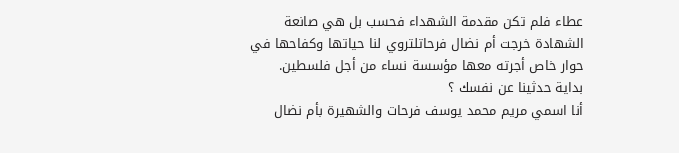عطاء فلم تكن مقدمة الشهداء فحسب بل هي صانعة الشهادة خرجت أم نضال فرحاتلتروي لنا حياتها وكفاحها في حوار خاص أجرته معها مؤسسة نساء من أجل فلسطين.
بداية حدثينا عن نفسك ؟
أنا اسمي مريم محمد يوسف فرحات والشهيرة بأم نضال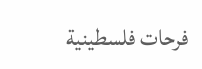فرحات فلسطينية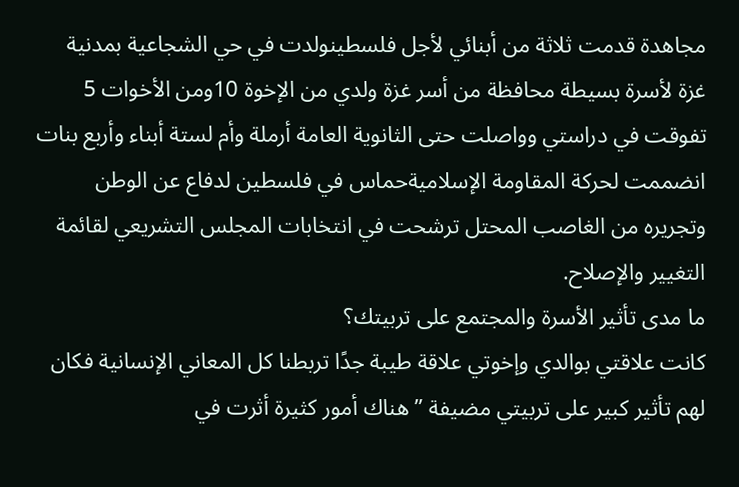مجاهدة قدمت ثلاثة من أبنائي لأجل فلسطينولدت في حي الشجاعية بمدنية غزة لأسرة بسيطة محافظة من أسر غزة ولدي من الإخوة 10ومن الأخوات 5 تفوقت في دراستي وواصلت حتى الثانوية العامة أرملة وأم لستة أبناء وأربع بنات انضممت لحركة المقاومة الإسلاميةحماس في فلسطين لدفاع عن الوطن وتجريره من الغاصب المحتل ترشحت في انتخابات المجلس التشريعي لقائمة التغيير والإصلاح.
ما مدى تأثير الأسرة والمجتمع على تربيتك؟
كانت علاقتي بوالدي وإخوتي علاقة طيبة جدًا تربطنا كل المعاني الإنسانية فكان لهم تأثير كبير على تربيتي مضيفة ” هناك أمور كثيرة أثرت في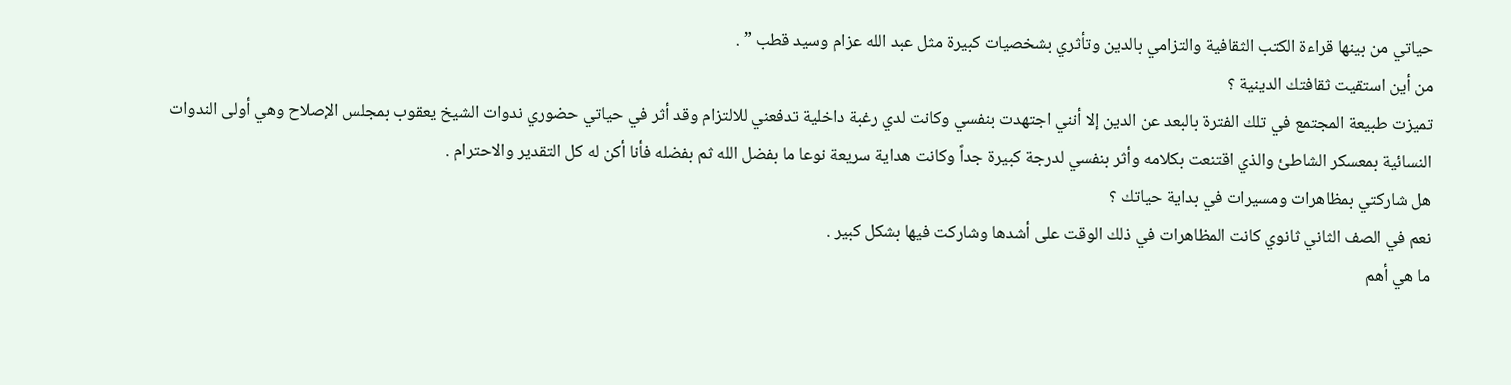حياتي من بينها قراءة الكتب الثقافية والتزامي بالدين وتأثري بشخصيات كبيرة مثل عبد الله عزام وسيد قطب ” .
من أين استقيت ثقافتك الدينية ؟
تميزت طبيعة المجتمع في تلك الفترة بالبعد عن الدين إلا أنني اجتهدت بنفسي وكانت لدي رغبة داخلية تدفعني للالتزام وقد أثر في حياتي حضوري ندوات الشيخ يعقوب بمجلس الإصلاح وهي أولى الندوات النسائية بمعسكر الشاطئ والذي اقتنعت بكلامه وأثر بنفسي لدرجة كبيرة جداً وكانت هداية سريعة نوعا ما بفضل الله ثم بفضله فأنا أكن له كل التقدير والاحترام .
هل شاركتي بمظاهرات ومسيرات في بداية حياتك ؟
نعم في الصف الثاني ثانوي كانت المظاهرات في ذلك الوقت على أشدها وشاركت فيها بشكل كبير .
ما هي أهم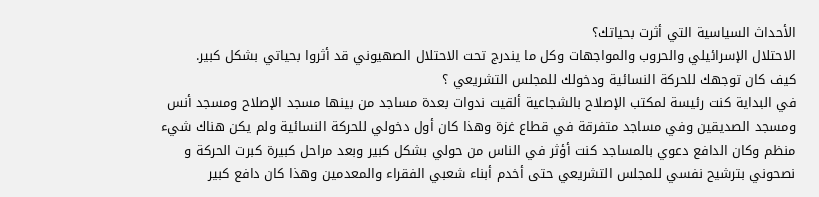الأحداث السياسية التي أثرت بحياتك؟
الاحتلال الإسرائيلي والحروب والمواجهات وكل ما يندرج تحت الاحتلال الصهيوني قد أثروا بحياتي بشكل كبير.
كيف كان توجهك للحركة النسائية ودخولك للمجلس التشريعي ؟
في البداية كنت رئيسة لمكتب الإصلاح بالشجاعية ألقيت ندوات بعدة مساجد من بينها مسجد الإصلاح ومسجد أنس ومسجد الصديقين وفي مساجد متفرقة في قطاع غزة وهذا كان أول دخولي للحركة النسائية ولم يكن هناك شيء منظم وكان الدافع دعوي بالمساجد كنت أؤثر في الناس من حولي بشكل كبير وبعد مراحل كبيرة كبرت الحركة و نصحوني بترشيح نفسي للمجلس التشريعي حتى أخدم أبناء شعبي الفقراء والمعدمين وهذا كان دافع كبير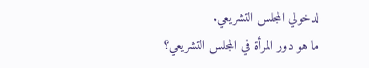لدخولي المجلس التشريعي.
ما هو دور المرأة في المجلس التشريعي؟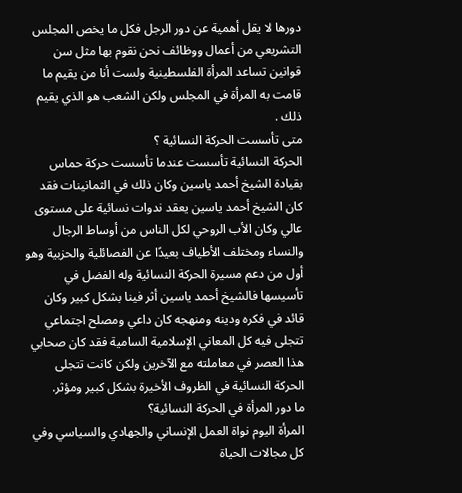دورها لا يقل أهمية عن دور الرجل فكل ما يخص المجلس التشريعي من أعمال ووظائف نحن نقوم بها مثل سن قوانين تساعد المرأة الفلسطينية ولست أنا من يقيم ما قامت به المرأة في المجلس ولكن الشعب هو الذي يقيم ذلك .
متى تأسست الحركة النسائية ؟
الحركة النسائية تأسست عندما تأسست حركة حماس بقيادة الشيخ أحمد ياسين وكان ذلك في الثمانينات فقد كان الشيخ أحمد ياسين يعقد ندوات نسائية على مستوى عالي وكان الأب الروحي لكل الناس من أوساط الرجال والنساء ومختلف الأطياف بعيدًا عن الفصائلية والحزبية وهو أول من دعم مسيرة الحركة النسائية وله الفضل في تأسيسها فالشيخ أحمد ياسين أثر فينا بشكل كبير وكان قائد في فكره ودينه ومنهجه كان داعي ومصلح اجتماعي تتجلى فيه كل المعاني الإسلامية السامية فقد كان صحابي هذا العصر في معاملته مع الآخرين ولكن كانت تتجلى الحركة النسائية في الظروف الأخيرة بشكل كبير ومؤثر.
ما دور المرأة في الحركة النسائية؟
المرأة اليوم نواة العمل الإنساني والجهادي والسياسي وفي كل مجالات الحياة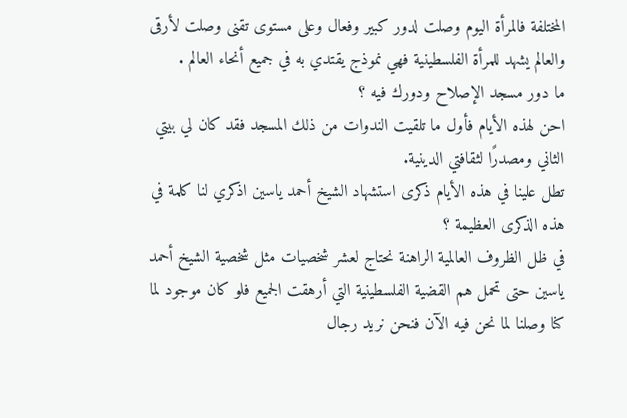المختلفة فالمرأة اليوم وصلت لدور كبير وفعال وعلى مستوى تقنى وصلت لأرقى والعالم يشهد للمرأة الفلسطينية فهي نموذج يقتدي به في جميع أنحاء العالم .
ما دور مسجد الإصلاح ودورك فيه ؟
احن لهذه الأيام فأول ما تلقيت الندوات من ذلك المسجد فقد كان لي بيتي الثاني ومصدرًا لثقافتي الدينية.
تطل علينا في هذه الأيام ذكرى استشهاد الشيخ أحمد ياسين اذكري لنا كلمة في هذه الذكرى العظيمة ؟
في ظل الظروف العالمية الراهنة نحتاج لعشر شخصيات مثل شخصية الشيخ أحمد ياسين حتى تحمل هم القضية الفلسطينية التي أرهقت الجميع فلو كان موجود لما كنا وصلنا لما نحن فيه الآن فنحن نريد رجال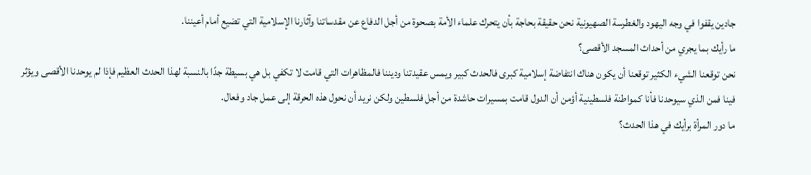جادين يقفوا في وجه اليهود والغطرسة الصهيونية نحن حقيقة بحاجة بأن يتحرك علماء الأمة بصحوة من أجل الدفاع عن مقدساتنا وآثارنا الإسلامية التي تضيع أمام أعيننا.
ما رأيك بما يجري من أحداث المسجد الأقصى؟
نحن توقعنا الشيء الكثير توقعنا أن يكون هناك انتفاضة إسلامية كبرى فالحدث كبير ويمس عقيدتنا وديننا فالمظاهرات التي قامت لا تكفي بل هي بسيطة جدًا بالنسبة لهذا الحدث العظيم فإذا لم يوحدنا الأقصى ويؤثر فينا فمن الذي سيوحدنا فأنا كمواطنة فلسطينية أؤمن أن الدول قامت بمسيرات حاشدة من أجل فلسطين ولكن نريد أن نحول هذه الحرقة إلى عمل جاد وفعال.
ما دور المرأة برأيك في هذا الحدث؟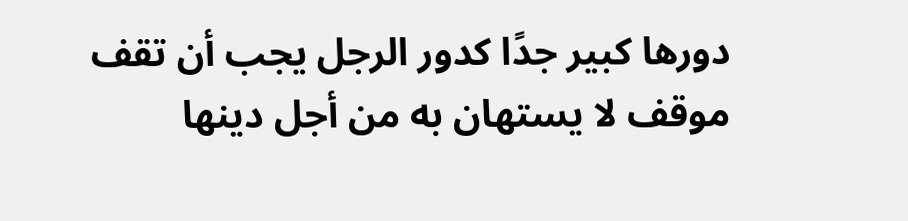دورها كبير جدًا كدور الرجل يجب أن تقف موقف لا يستهان به من أجل دينها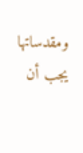ومقدساتها يجب أن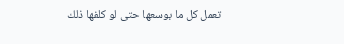تعمل كل ما بوسعها حتى لو كلفها ذلك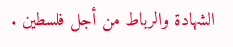الشهادة والرباط من أجل فلسطين .